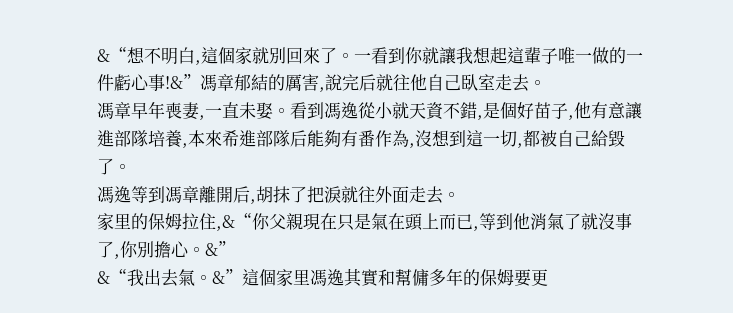&“想不明白,這個家就別回來了。一看到你就讓我想起這輩子唯一做的一件虧心事!&”馮章郁結的厲害,說完后就往他自己臥室走去。
馮章早年喪妻,一直未娶。看到馮逸從小就天資不錯,是個好苗子,他有意讓進部隊培養,本來希進部隊后能夠有番作為,沒想到這一切,都被自己給毀了。
馮逸等到馮章離開后,胡抹了把淚就往外面走去。
家里的保姆拉住,&“你父親現在只是氣在頭上而已,等到他消氣了就沒事了,你別擔心。&”
&“我出去氣。&”這個家里馮逸其實和幫傭多年的保姆要更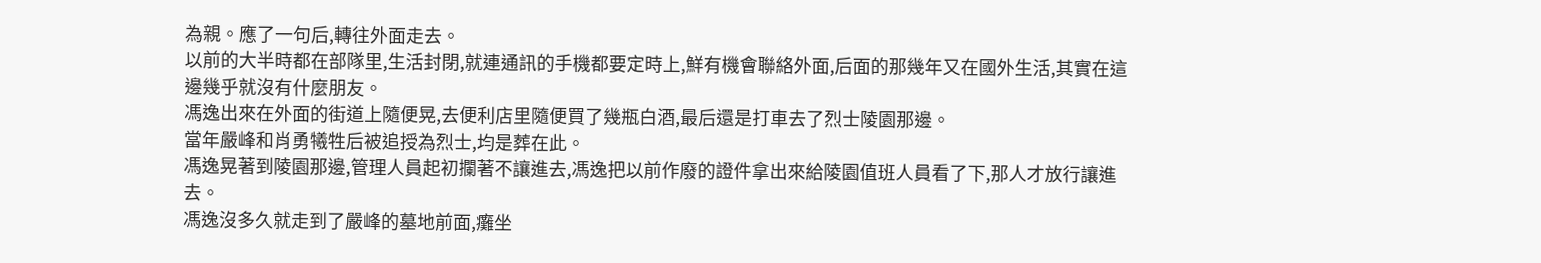為親。應了一句后,轉往外面走去。
以前的大半時都在部隊里,生活封閉,就連通訊的手機都要定時上,鮮有機會聯絡外面,后面的那幾年又在國外生活,其實在這邊幾乎就沒有什麼朋友。
馮逸出來在外面的街道上隨便晃,去便利店里隨便買了幾瓶白酒,最后還是打車去了烈士陵園那邊。
當年嚴峰和肖勇犧牲后被追授為烈士,均是葬在此。
馮逸晃著到陵園那邊,管理人員起初攔著不讓進去,馮逸把以前作廢的證件拿出來給陵園值班人員看了下,那人才放行讓進去。
馮逸沒多久就走到了嚴峰的墓地前面,癱坐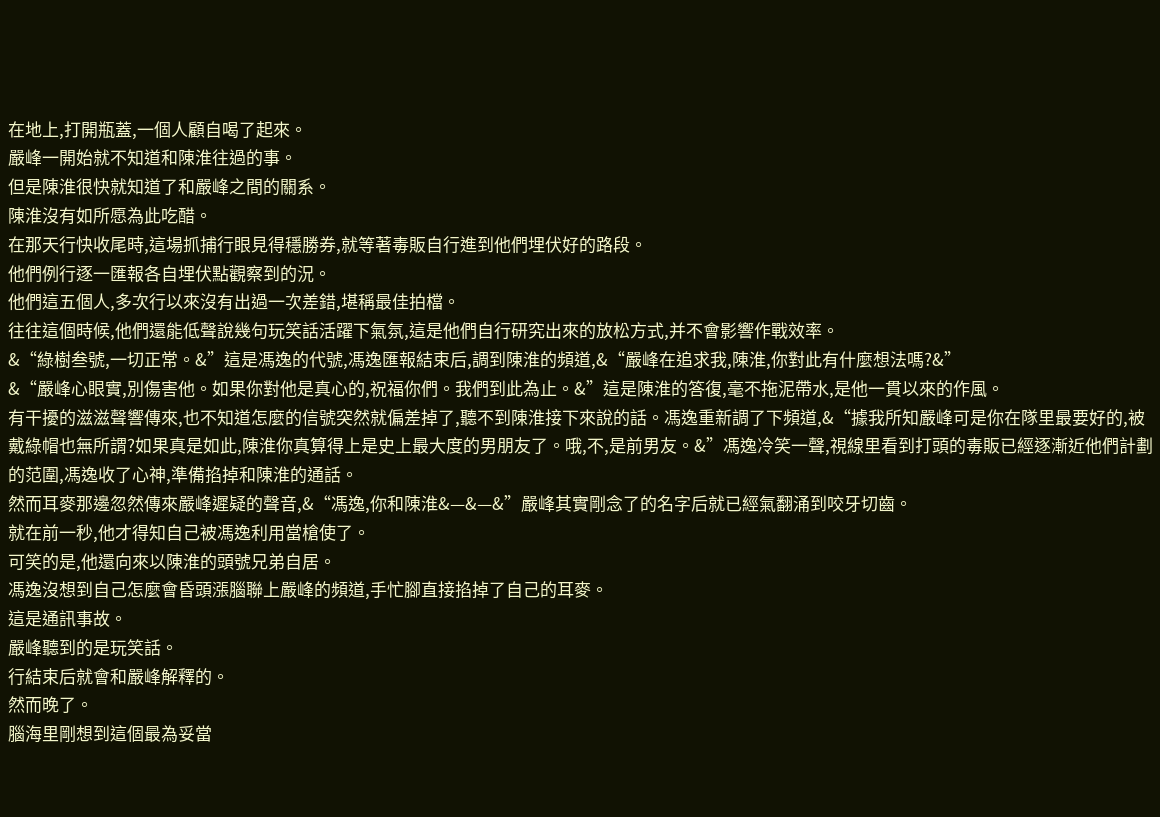在地上,打開瓶蓋,一個人顧自喝了起來。
嚴峰一開始就不知道和陳淮往過的事。
但是陳淮很快就知道了和嚴峰之間的關系。
陳淮沒有如所愿為此吃醋。
在那天行快收尾時,這場抓捕行眼見得穩勝券,就等著毒販自行進到他們埋伏好的路段。
他們例行逐一匯報各自埋伏點觀察到的況。
他們這五個人,多次行以來沒有出過一次差錯,堪稱最佳拍檔。
往往這個時候,他們還能低聲說幾句玩笑話活躍下氣氛,這是他們自行研究出來的放松方式,并不會影響作戰效率。
&“綠樹叁號,一切正常。&”這是馮逸的代號,馮逸匯報結束后,調到陳淮的頻道,&“嚴峰在追求我,陳淮,你對此有什麼想法嗎?&”
&“嚴峰心眼實,別傷害他。如果你對他是真心的,祝福你們。我們到此為止。&”這是陳淮的答復,毫不拖泥帶水,是他一貫以來的作風。
有干擾的滋滋聲響傳來,也不知道怎麼的信號突然就偏差掉了,聽不到陳淮接下來說的話。馮逸重新調了下頻道,&“據我所知嚴峰可是你在隊里最要好的,被戴綠帽也無所謂?如果真是如此,陳淮你真算得上是史上最大度的男朋友了。哦,不,是前男友。&”馮逸冷笑一聲,視線里看到打頭的毒販已經逐漸近他們計劃的范圍,馮逸收了心神,準備掐掉和陳淮的通話。
然而耳麥那邊忽然傳來嚴峰遲疑的聲音,&“馮逸,你和陳淮&—&—&”嚴峰其實剛念了的名字后就已經氣翻涌到咬牙切齒。
就在前一秒,他才得知自己被馮逸利用當槍使了。
可笑的是,他還向來以陳淮的頭號兄弟自居。
馮逸沒想到自己怎麼會昏頭漲腦聯上嚴峰的頻道,手忙腳直接掐掉了自己的耳麥。
這是通訊事故。
嚴峰聽到的是玩笑話。
行結束后就會和嚴峰解釋的。
然而晚了。
腦海里剛想到這個最為妥當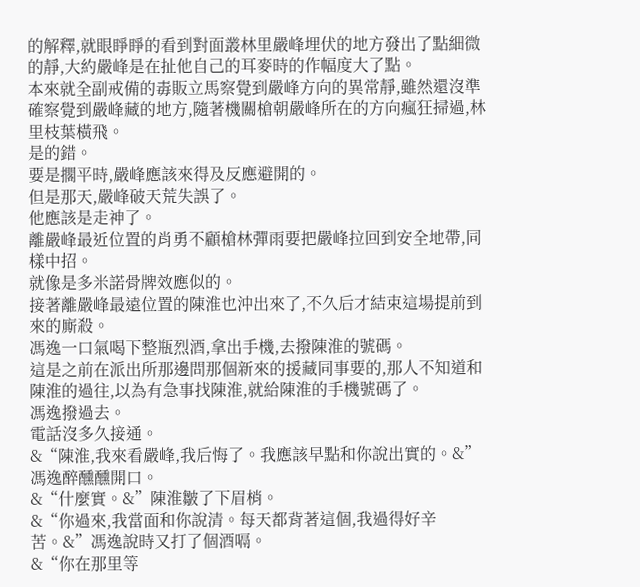的解釋,就眼睜睜的看到對面叢林里嚴峰埋伏的地方發出了點細微的靜,大約嚴峰是在扯他自己的耳麥時的作幅度大了點。
本來就全副戒備的毒販立馬察覺到嚴峰方向的異常靜,雖然還沒準確察覺到嚴峰藏的地方,隨著機關槍朝嚴峰所在的方向瘋狂掃過,林里枝葉橫飛。
是的錯。
要是擱平時,嚴峰應該來得及反應避開的。
但是那天,嚴峰破天荒失誤了。
他應該是走神了。
離嚴峰最近位置的肖勇不顧槍林彈雨要把嚴峰拉回到安全地帶,同樣中招。
就像是多米諾骨牌效應似的。
接著離嚴峰最遠位置的陳淮也沖出來了,不久后才結束這場提前到來的廝殺。
馮逸一口氣喝下整瓶烈酒,拿出手機,去撥陳淮的號碼。
這是之前在派出所那邊問那個新來的援藏同事要的,那人不知道和陳淮的過往,以為有急事找陳淮,就給陳淮的手機號碼了。
馮逸撥過去。
電話沒多久接通。
&“陳淮,我來看嚴峰,我后悔了。我應該早點和你說出實的。&”馮逸醉醺醺開口。
&“什麼實。&”陳淮皺了下眉梢。
&“你過來,我當面和你說清。每天都背著這個,我過得好辛苦。&”馮逸說時又打了個酒嗝。
&“你在那里等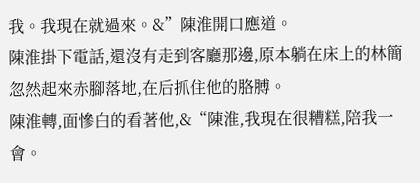我。我現在就過來。&”陳淮開口應道。
陳淮掛下電話,還沒有走到客廳那邊,原本躺在床上的林簡忽然起來赤腳落地,在后抓住他的胳膊。
陳淮轉,面慘白的看著他,&“陳淮,我現在很糟糕,陪我一會。